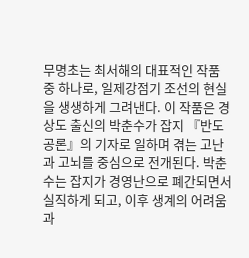무명초는 최서해의 대표적인 작품 중 하나로, 일제강점기 조선의 현실을 생생하게 그려낸다. 이 작품은 경상도 출신의 박춘수가 잡지 『반도공론』의 기자로 일하며 겪는 고난과 고뇌를 중심으로 전개된다. 박춘수는 잡지가 경영난으로 폐간되면서 실직하게 되고, 이후 생계의 어려움과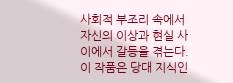사회적 부조리 속에서 자신의 이상과 현실 사이에서 갈등을 겪는다. 이 작품은 당대 지식인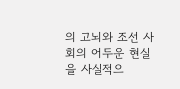의 고뇌와 조선 사회의 어두운 현실을 사실적으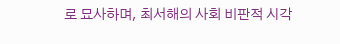로 묘사하며, 최서해의 사회 비판적 시각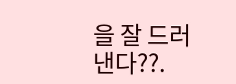을 잘 드러낸다??.